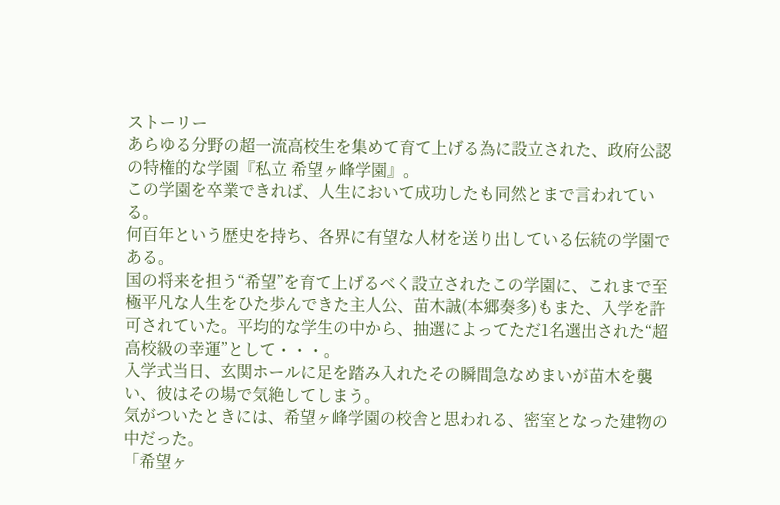ストーリー
あらゆる分野の超一流高校生を集めて育て上げる為に設立された、政府公認の特権的な学園『私立 希望ヶ峰学園』。
この学園を卒業できれば、人生において成功したも同然とまで言われている。
何百年という歴史を持ち、各界に有望な人材を送り出している伝統の学園である。
国の将来を担う“希望”を育て上げるべく設立されたこの学園に、これまで至極平凡な人生をひた歩んできた主人公、苗木誠(本郷奏多)もまた、入学を許可されていた。平均的な学生の中から、抽選によってただ1名選出された“超高校級の幸運”として・・・。
入学式当日、玄関ホールに足を踏み入れたその瞬間急なめまいが苗木を襲い、彼はその場で気絶してしまう。
気がついたときには、希望ヶ峰学園の校舎と思われる、密室となった建物の中だった。
「希望ヶ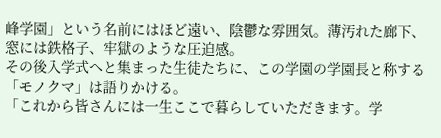峰学園」という名前にはほど遠い、陰鬱な雰囲気。薄汚れた廊下、窓には鉄格子、牢獄のような圧迫感。
その後入学式へと集まった生徒たちに、この学園の学園長と称する「モノクマ」は語りかける。
「これから皆さんには一生ここで暮らしていただきます。学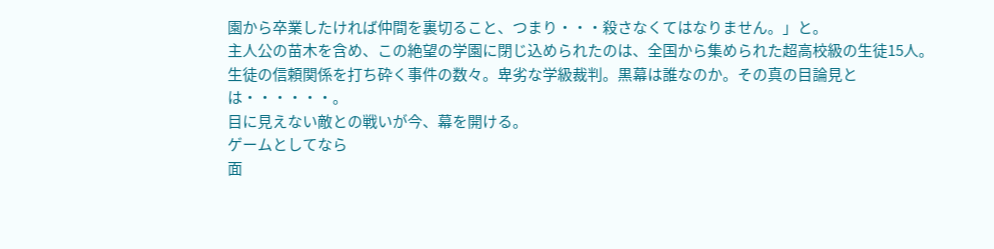園から卒業したければ仲間を裏切ること、つまり・・・殺さなくてはなりません。」と。
主人公の苗木を含め、この絶望の学園に閉じ込められたのは、全国から集められた超高校級の生徒15人。
生徒の信頼関係を打ち砕く事件の数々。卑劣な学級裁判。黒幕は誰なのか。その真の目論見とは・・・・・・。
目に見えない敵との戦いが今、幕を開ける。
ゲームとしてなら
面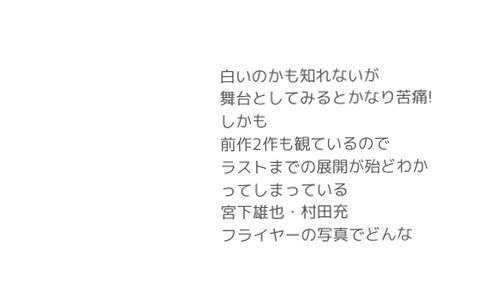白いのかも知れないが
舞台としてみるとかなり苦痛!
しかも
前作2作も観ているので
ラストまでの展開が殆どわかってしまっている
宮下雄也・村田充
フライヤーの写真でどんな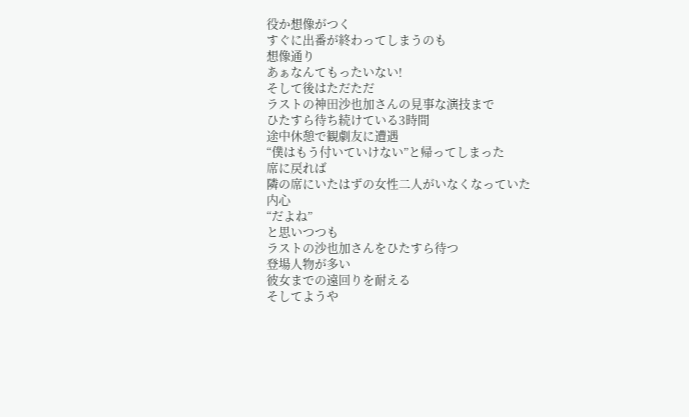役か想像がつく
すぐに出番が終わってしまうのも
想像通り
あぁなんてもったいない!
そして後はただただ
ラストの神田沙也加さんの見事な演技まで
ひたすら待ち続けている3時間
途中休憩で観劇友に遭遇
“僕はもう付いていけない”と帰ってしまった
席に戻れば
隣の席にいたはずの女性二人がいなくなっていた
内心
“だよね”
と思いつつも
ラストの沙也加さんをひたすら待つ
登場人物が多い
彼女までの遠回りを耐える
そしてようや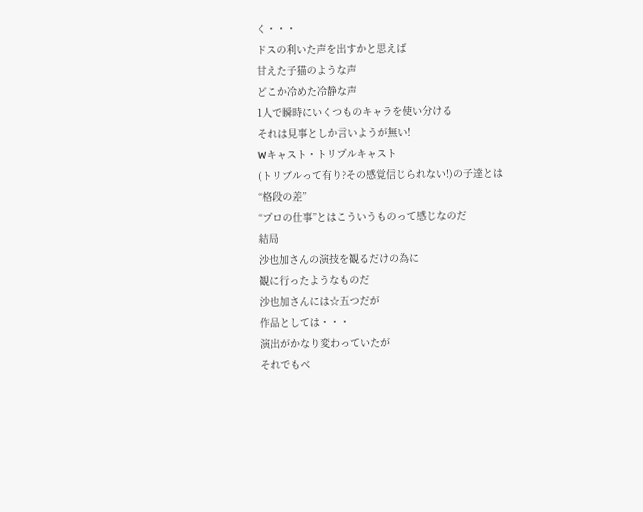く・・・
ドスの利いた声を出すかと思えば
甘えた子猫のような声
どこか冷めた冷静な声
1人で瞬時にいくつものキャラを使い分ける
それは見事としか言いようが無い!
Wキャスト・トリプルキャスト
(トリブルって有り?その感覚信じられない!)の子達とは
“格段の差”
“プロの仕事”とはこういうものって感じなのだ
結局
沙也加さんの演技を観るだけの為に
観に行ったようなものだ
沙也加さんには☆五つだが
作品としては・・・
演出がかなり変わっていたが
それでもベ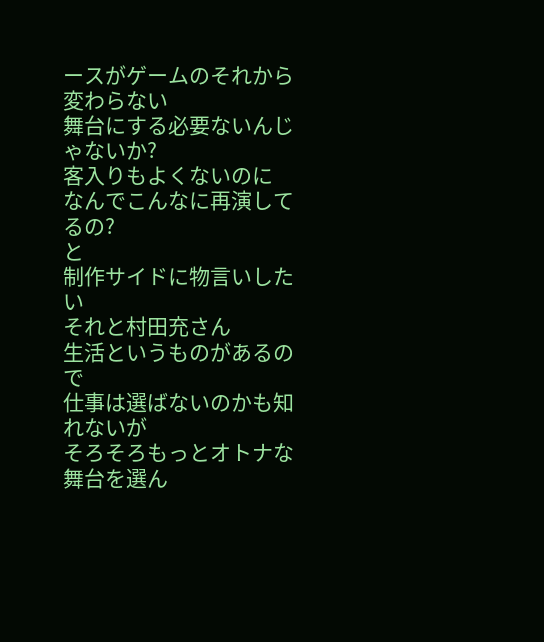ースがゲームのそれから変わらない
舞台にする必要ないんじゃないか?
客入りもよくないのに
なんでこんなに再演してるの?
と
制作サイドに物言いしたい
それと村田充さん
生活というものがあるので
仕事は選ばないのかも知れないが
そろそろもっとオトナな舞台を選ん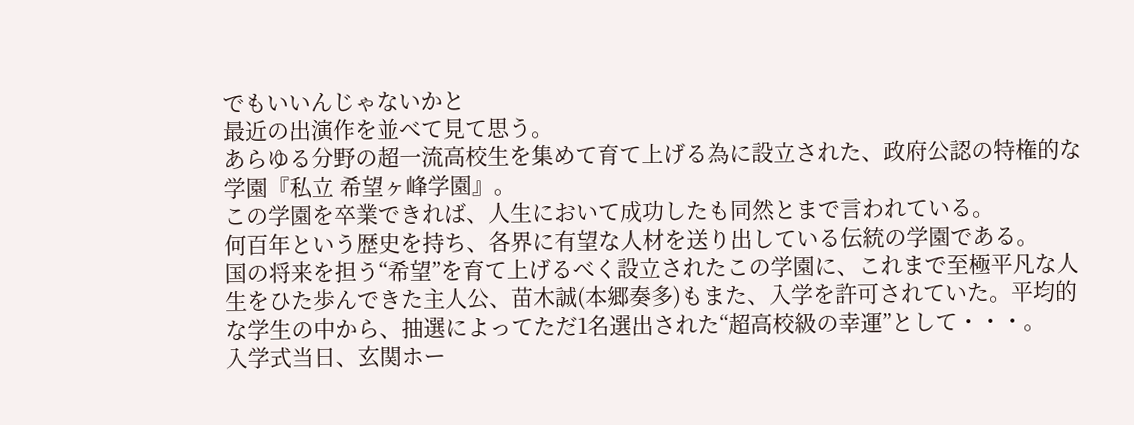でもいいんじゃないかと
最近の出演作を並べて見て思う。
あらゆる分野の超一流高校生を集めて育て上げる為に設立された、政府公認の特権的な学園『私立 希望ヶ峰学園』。
この学園を卒業できれば、人生において成功したも同然とまで言われている。
何百年という歴史を持ち、各界に有望な人材を送り出している伝統の学園である。
国の将来を担う“希望”を育て上げるべく設立されたこの学園に、これまで至極平凡な人生をひた歩んできた主人公、苗木誠(本郷奏多)もまた、入学を許可されていた。平均的な学生の中から、抽選によってただ1名選出された“超高校級の幸運”として・・・。
入学式当日、玄関ホー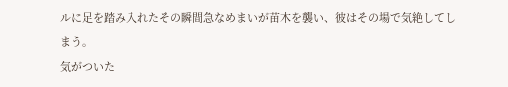ルに足を踏み入れたその瞬間急なめまいが苗木を襲い、彼はその場で気絶してしまう。
気がついた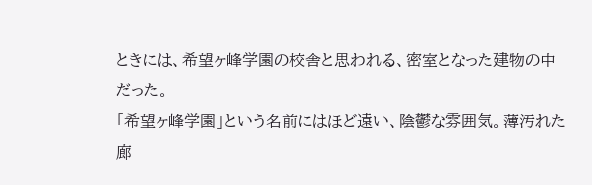ときには、希望ヶ峰学園の校舎と思われる、密室となった建物の中だった。
「希望ヶ峰学園」という名前にはほど遠い、陰鬱な雰囲気。薄汚れた廊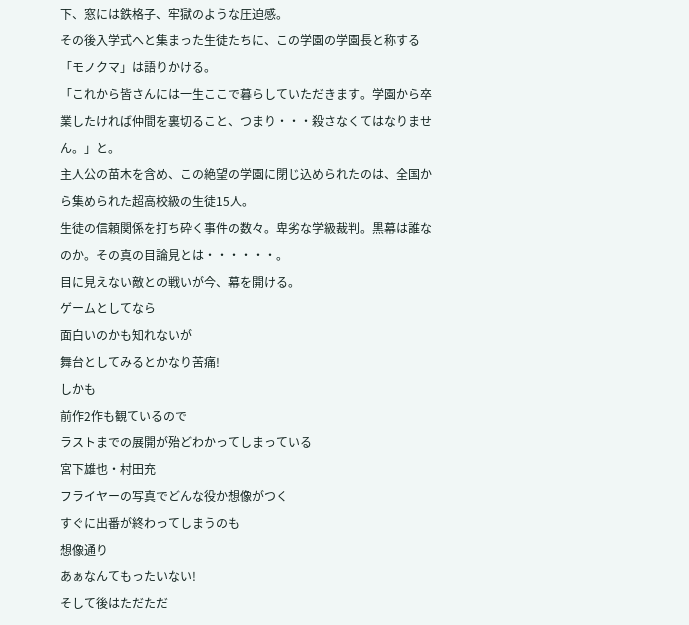下、窓には鉄格子、牢獄のような圧迫感。
その後入学式へと集まった生徒たちに、この学園の学園長と称する「モノクマ」は語りかける。
「これから皆さんには一生ここで暮らしていただきます。学園から卒業したければ仲間を裏切ること、つまり・・・殺さなくてはなりません。」と。
主人公の苗木を含め、この絶望の学園に閉じ込められたのは、全国から集められた超高校級の生徒15人。
生徒の信頼関係を打ち砕く事件の数々。卑劣な学級裁判。黒幕は誰なのか。その真の目論見とは・・・・・・。
目に見えない敵との戦いが今、幕を開ける。
ゲームとしてなら
面白いのかも知れないが
舞台としてみるとかなり苦痛!
しかも
前作2作も観ているので
ラストまでの展開が殆どわかってしまっている
宮下雄也・村田充
フライヤーの写真でどんな役か想像がつく
すぐに出番が終わってしまうのも
想像通り
あぁなんてもったいない!
そして後はただただ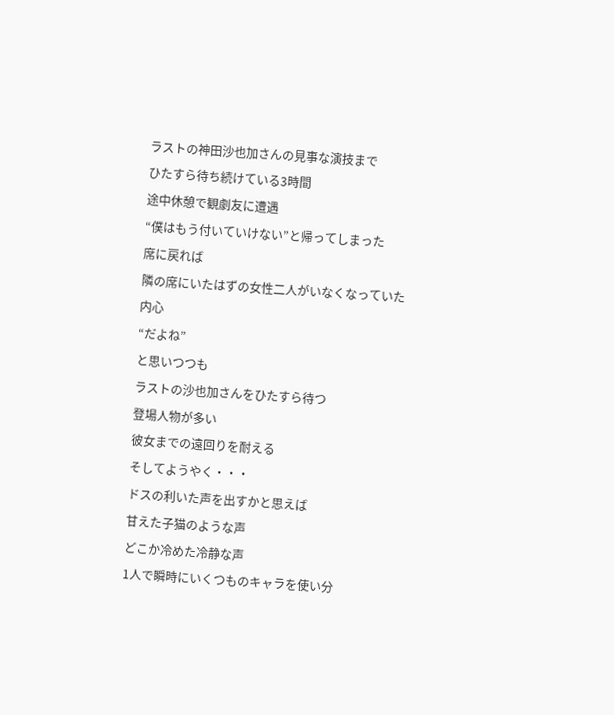ラストの神田沙也加さんの見事な演技まで
ひたすら待ち続けている3時間
途中休憩で観劇友に遭遇
“僕はもう付いていけない”と帰ってしまった
席に戻れば
隣の席にいたはずの女性二人がいなくなっていた
内心
“だよね”
と思いつつも
ラストの沙也加さんをひたすら待つ
登場人物が多い
彼女までの遠回りを耐える
そしてようやく・・・
ドスの利いた声を出すかと思えば
甘えた子猫のような声
どこか冷めた冷静な声
1人で瞬時にいくつものキャラを使い分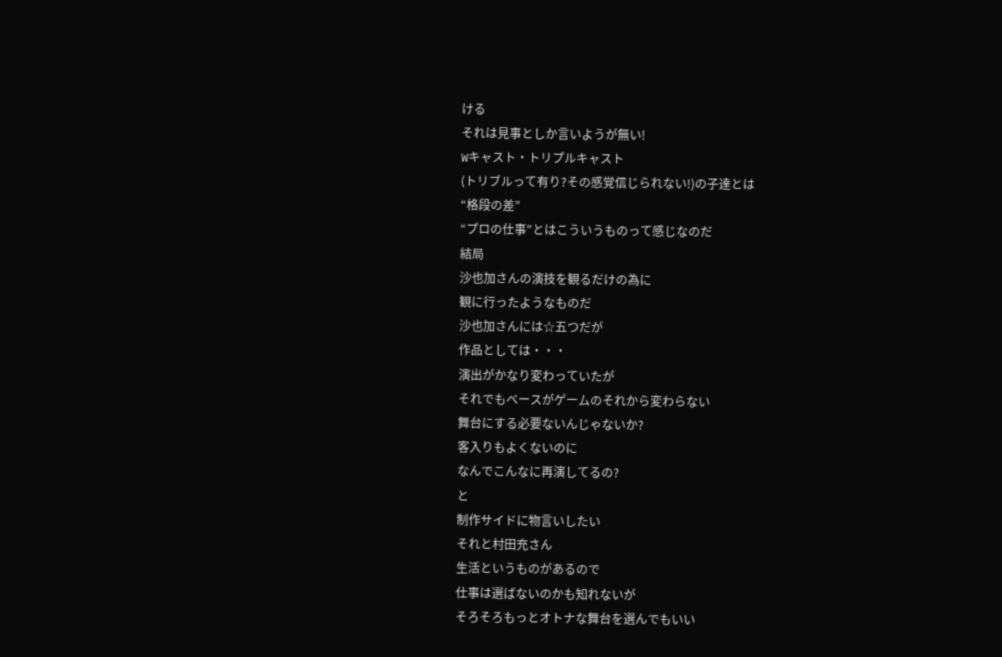ける
それは見事としか言いようが無い!
Wキャスト・トリプルキャスト
(トリブルって有り?その感覚信じられない!)の子達とは
“格段の差”
“プロの仕事”とはこういうものって感じなのだ
結局
沙也加さんの演技を観るだけの為に
観に行ったようなものだ
沙也加さんには☆五つだが
作品としては・・・
演出がかなり変わっていたが
それでもベースがゲームのそれから変わらない
舞台にする必要ないんじゃないか?
客入りもよくないのに
なんでこんなに再演してるの?
と
制作サイドに物言いしたい
それと村田充さん
生活というものがあるので
仕事は選ばないのかも知れないが
そろそろもっとオトナな舞台を選んでもいい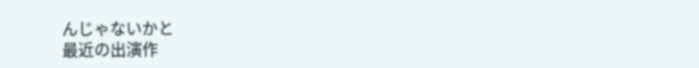んじゃないかと
最近の出演作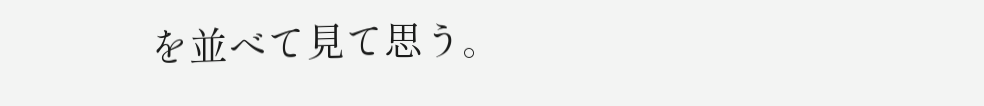を並べて見て思う。